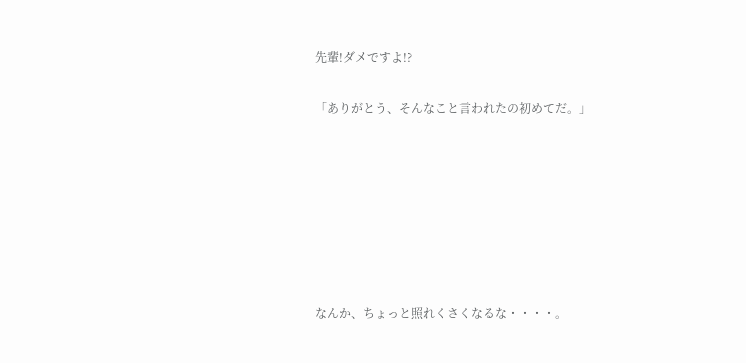先輩!ダメですよ!?

「ありがとう、そんなこと言われたの初めてだ。」







なんか、ちょっと照れくさくなるな・・・・。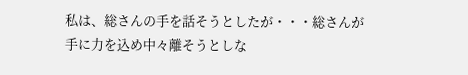私は、総さんの手を話そうとしたが・・・総さんが手に力を込め中々離そうとしな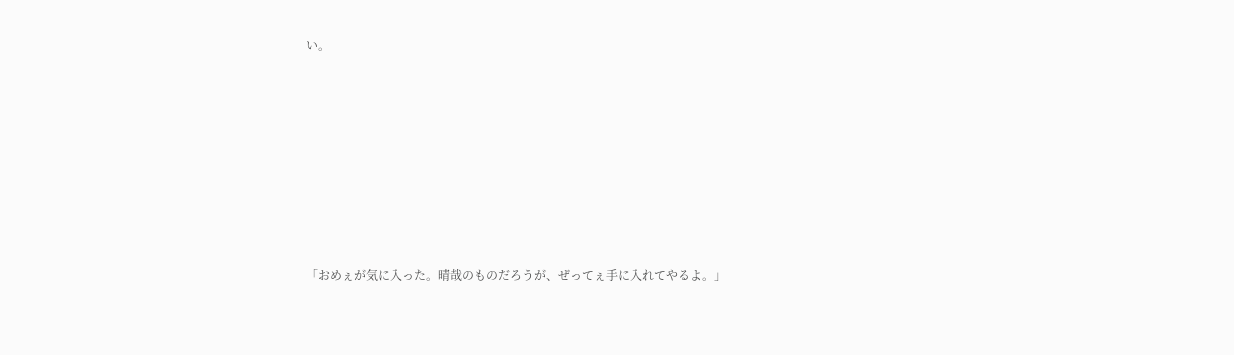い。








「おめぇが気に入った。晴哉のものだろうが、ぜってぇ手に入れてやるよ。」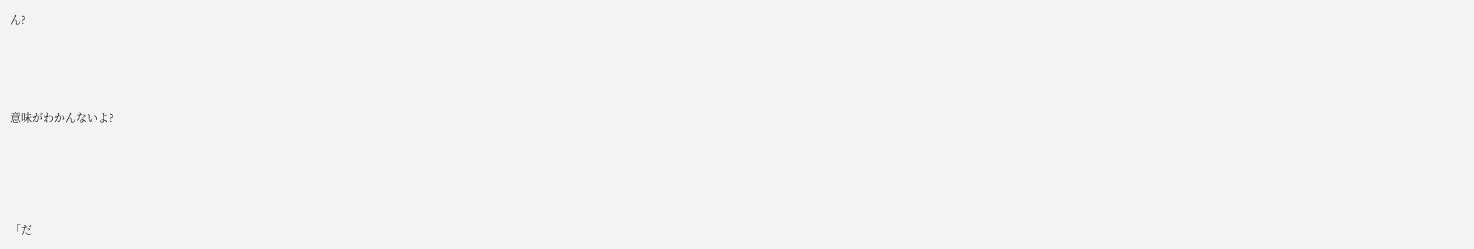ん?






意味がわかんないよ?







「だ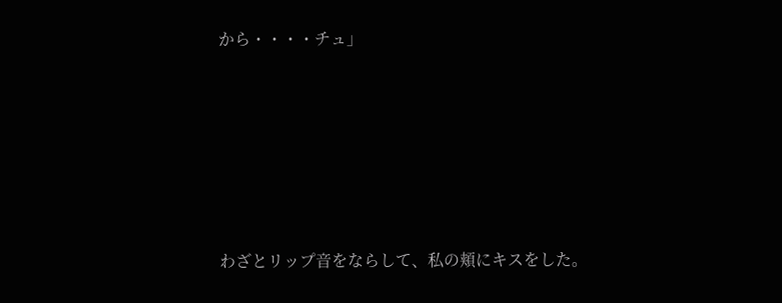から・・・・チュ」






わざとリップ音をならして、私の頬にキスをした。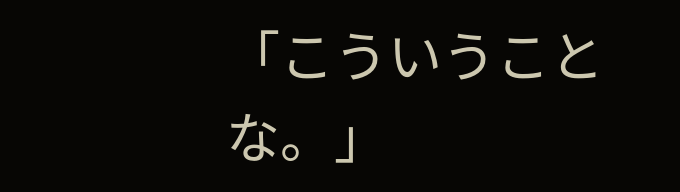「こういうことな。」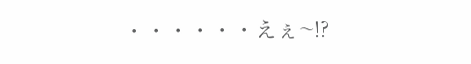・・・・・・えぇ~!?